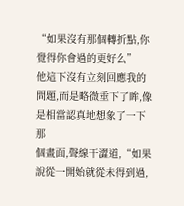“如果沒有那個轉折點,你覺得你會過的更好么”
他這下沒有立刻回應我的問題,而是略微垂下了眸,像是相當認真地想象了一下那
個畫面,聲線干澀道,“如果說從一開始就從未得到過,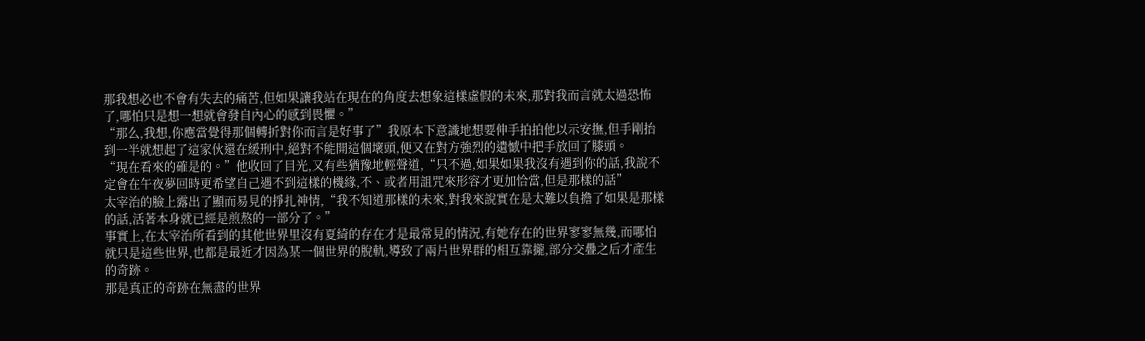那我想必也不會有失去的痛苦,但如果讓我站在現在的角度去想象這樣虛假的未來,那對我而言就太過恐怖了,哪怕只是想一想就會發自內心的感到畏懼。”
“那么,我想,你應當覺得那個轉折對你而言是好事了”我原本下意識地想要伸手拍拍他以示安撫,但手剛抬到一半就想起了這家伙還在緩刑中,絕對不能開這個壞頭,便又在對方強烈的遺憾中把手放回了膝頭。
“現在看來的確是的。”他收回了目光,又有些猶豫地輕聲道,“只不過,如果如果我沒有遇到你的話,我說不定會在午夜夢回時更希望自己遇不到這樣的機緣,不、或者用詛咒來形容才更加恰當,但是那樣的話”
太宰治的臉上露出了顯而易見的掙扎神情,“我不知道那樣的未來,對我來說實在是太難以負擔了如果是那樣的話,活著本身就已經是煎熬的一部分了。”
事實上,在太宰治所看到的其他世界里沒有夏綺的存在才是最常見的情況,有她存在的世界寥寥無幾,而哪怕就只是這些世界,也都是最近才因為某一個世界的脫軌,導致了兩片世界群的相互靠攏,部分交疊之后才產生的奇跡。
那是真正的奇跡在無盡的世界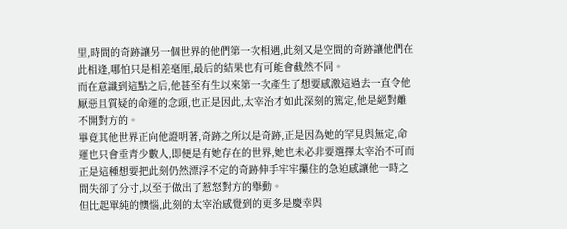里,時間的奇跡讓另一個世界的他們第一次相遇,此刻又是空間的奇跡讓他們在此相逢,哪怕只是相差毫厘,最后的結果也有可能會截然不同。
而在意識到這點之后,他甚至有生以來第一次產生了想要感激這過去一直令他厭惡且質疑的命運的念頭,也正是因此,太宰治才如此深刻的篤定,他是絕對離不開對方的。
畢竟其他世界正向他證明著,奇跡之所以是奇跡,正是因為她的罕見與無定,命運也只會垂青少數人,即便是有她存在的世界,她也未必非要選擇太宰治不可而正是這種想要把此刻仍然漂浮不定的奇跡伸手牢牢攥住的急迫感讓他一時之間失卻了分寸,以至于做出了惹怒對方的舉動。
但比起單純的懊惱,此刻的太宰治感覺到的更多是慶幸與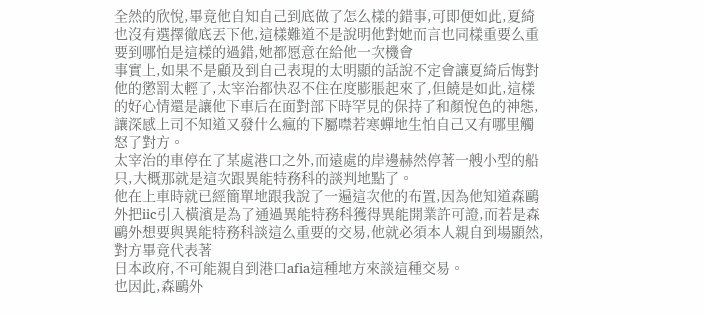全然的欣悅,畢竟他自知自己到底做了怎么樣的錯事,可即便如此,夏綺也沒有選擇徹底丟下他,這樣難道不是說明他對她而言也同樣重要么重要到哪怕是這樣的過錯,她都愿意在給他一次機會
事實上,如果不是顧及到自己表現的太明顯的話說不定會讓夏綺后悔對他的懲罰太輕了,太宰治都快忍不住在度膨脹起來了,但饒是如此,這樣的好心情還是讓他下車后在面對部下時罕見的保持了和顏悅色的神態,讓深感上司不知道又發什么瘋的下屬噤若寒蟬地生怕自己又有哪里觸怒了對方。
太宰治的車停在了某處港口之外,而遠處的岸邊赫然停著一艘小型的船只,大概那就是這次跟異能特務科的談判地點了。
他在上車時就已經簡單地跟我說了一遍這次他的布置,因為他知道森鷗外把iic引入橫濱是為了通過異能特務科獲得異能開業許可證,而若是森鷗外想要與異能特務科談這么重要的交易,他就必須本人親自到場顯然,對方畢竟代表著
日本政府,不可能親自到港口afia這種地方來談這種交易。
也因此,森鷗外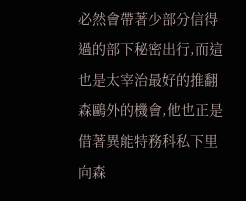必然會帶著少部分信得過的部下秘密出行,而這也是太宰治最好的推翻森鷗外的機會,他也正是借著異能特務科私下里向森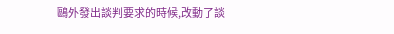鷗外發出談判要求的時候,改動了談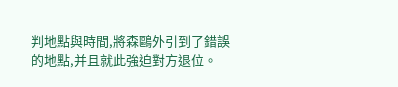判地點與時間,將森鷗外引到了錯誤的地點,并且就此強迫對方退位。